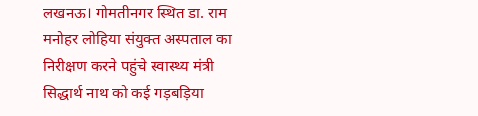लखनऊ। गोमतीनगर स्थित डा. राम मनोहर लोहिया संयुक्त अस्पताल का निरीक्षण करने पहुंचे स्वास्थ्य मंत्री सिद्धार्थ नाथ को कई गड़बड़िया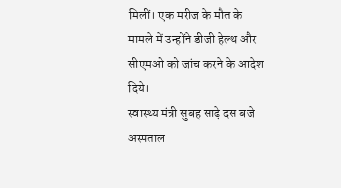मिलीं। एक मरीज के मौत के मामले में उन्होंने डीजी हेल्थ और सीएमओ को जांच करने के आदेश दिये।
स्वास्थ्य मंत्री सुबह साढ़े दस बजे अस्पताल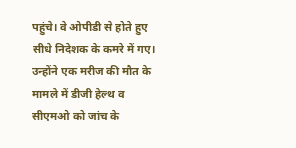पहुंचे। वे ओपीडी से होते हुए सीधे निदेशक के कमरे में गए। उन्होंने एक मरीज की मौत के मामले में डीजी हेल्थ व सीएमओ को जांच के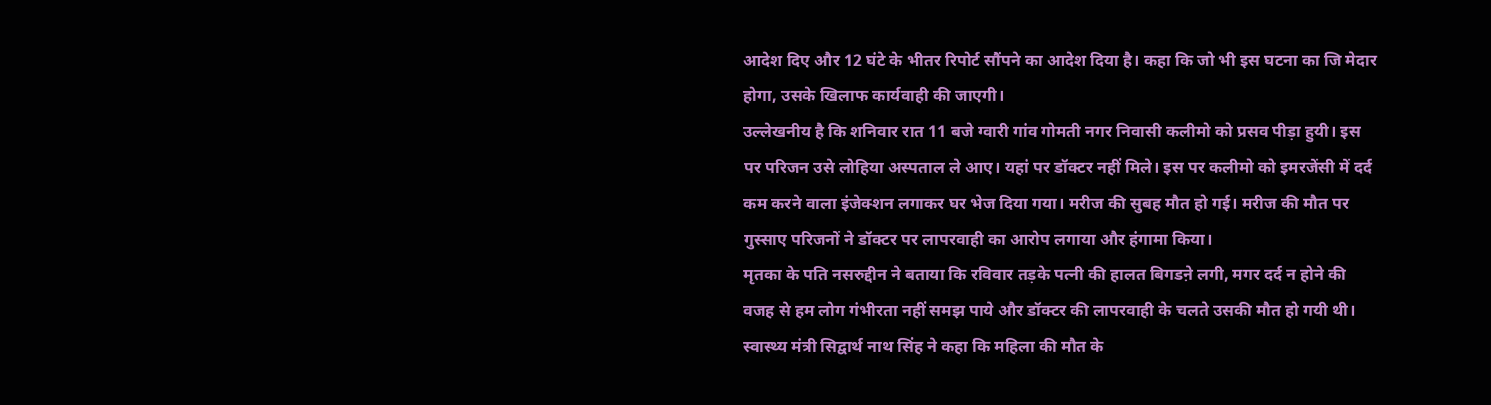आदेश दिए और 12 घंटे के भीतर रिपोर्ट सौंपने का आदेश दिया है। कहा कि जो भी इस घटना का जि मेदार होगा, उसके खिलाफ कार्यवाही की जाएगी।
उल्लेखनीय है कि शनिवार रात 11 बजे ग्वारी गांव गोमती नगर निवासी कलीमो को प्रसव पीड़ा हुयी। इस पर परिजन उसे लोहिया अस्पताल ले आए। यहां पर डॉक्टर नहीं मिले। इस पर कलीमो को इमरजेंसी में दर्द कम करने वाला इंजेक्शन लगाकर घर भेज दिया गया। मरीज की सुबह मौत हो गई। मरीज की मौत पर गुस्साए परिजनों ने डॉक्टर पर लापरवाही का आरोप लगाया और हंगामा किया।
मृतका के पति नसरुद्दीन ने बताया कि रविवार तड़के पत्नी की हालत बिगडऩे लगी, मगर दर्द न होने की वजह से हम लोग गंभीरता नहीं समझ पाये और डॉक्टर की लापरवाही के चलते उसकी मौत हो गयी थी। स्वास्थ्य मंत्री सिद्वार्थ नाथ सिंह ने कहा कि महिला की मौत के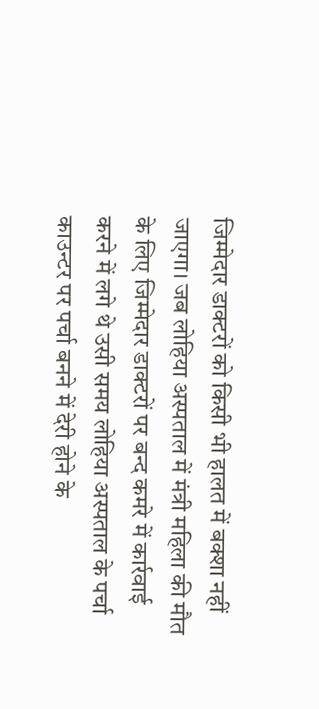जिम्मेदार डाक्टरों को किसी भी हालत में बक्शा नहीं जाएगा। जब लोहिया अस्पताल में मंत्री महिला की मौत के लिए जिम्मेदार डाक्टरों पर बन्द कमरे में कार्रवाई करने में लगे थे उसी समय लोहिया अस्पताल के पर्चा काउन्टर पर पर्चा बनने में देरी होने के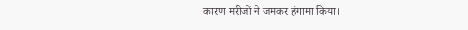कारण मरीजों ने जमकर हंगामा किया।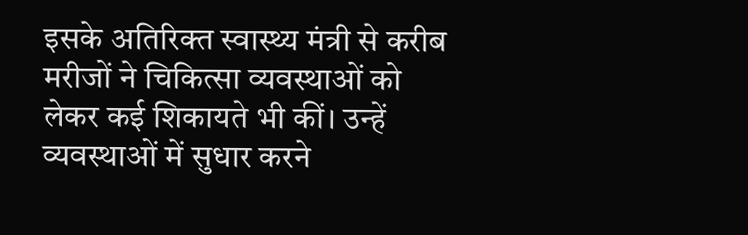इसके अतिरिक्त स्वास्थ्य मंत्री से करीब मरीजों ने चिकित्सा व्यवस्थाओं को लेकर कई शिकायते भी कीं। उन्हें व्यवस्थाओं में सुधार करने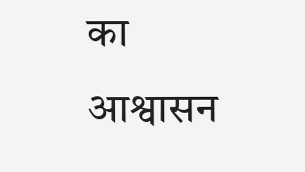का आश्वासन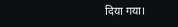दिया गया।